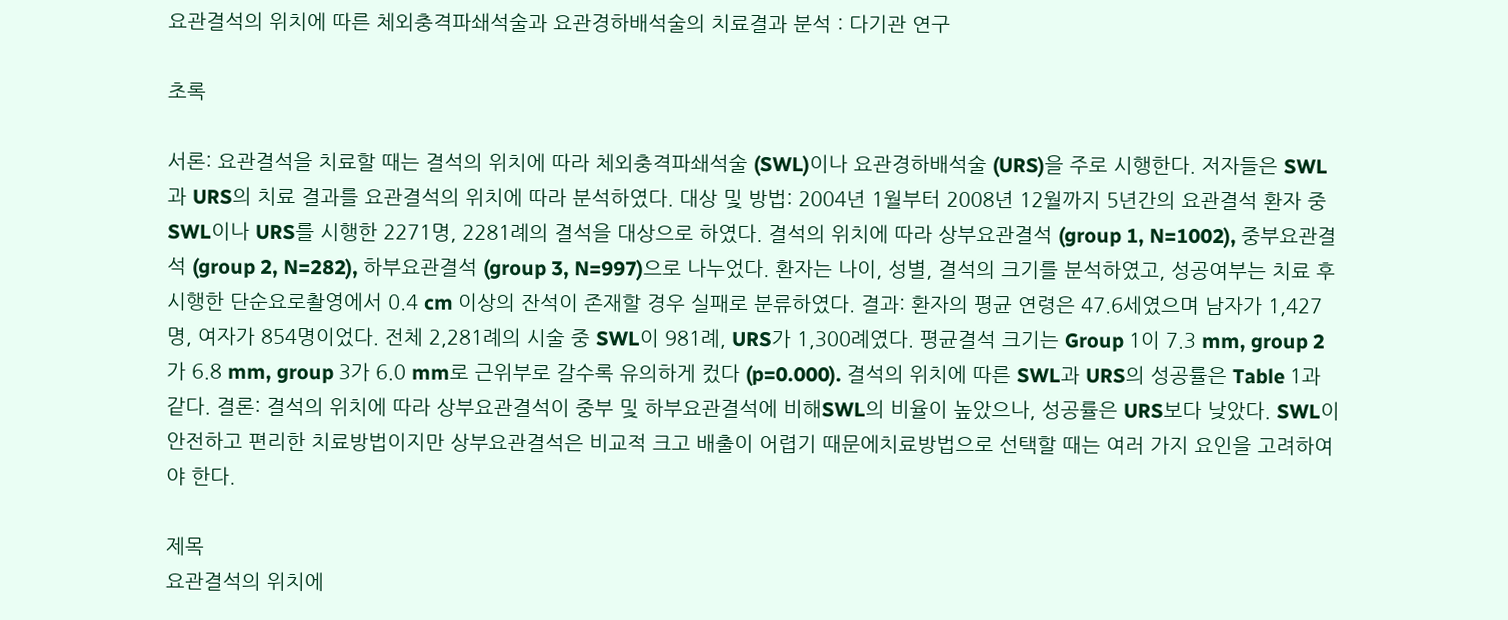요관결석의 위치에 따른 체외충격파쇄석술과 요관경하배석술의 치료결과 분석 : 다기관 연구

초록

서론: 요관결석을 치료할 때는 결석의 위치에 따라 체외충격파쇄석술 (SWL)이나 요관경하배석술 (URS)을 주로 시행한다. 저자들은 SWL과 URS의 치료 결과를 요관결석의 위치에 따라 분석하였다. 대상 및 방법: 2004년 1월부터 2008년 12월까지 5년간의 요관결석 환자 중 SWL이나 URS를 시행한 2271명, 2281례의 결석을 대상으로 하였다. 결석의 위치에 따라 상부요관결석 (group 1, N=1002), 중부요관결석 (group 2, N=282), 하부요관결석 (group 3, N=997)으로 나누었다. 환자는 나이, 성별, 결석의 크기를 분석하였고, 성공여부는 치료 후 시행한 단순요로촬영에서 0.4 cm 이상의 잔석이 존재할 경우 실패로 분류하였다. 결과: 환자의 평균 연령은 47.6세였으며 남자가 1,427명, 여자가 854명이었다. 전체 2,281례의 시술 중 SWL이 981례, URS가 1,300례였다. 평균결석 크기는 Group 1이 7.3 mm, group 2가 6.8 mm, group 3가 6.0 mm로 근위부로 갈수록 유의하게 컸다 (p=0.000). 결석의 위치에 따른 SWL과 URS의 성공률은 Table 1과 같다. 결론: 결석의 위치에 따라 상부요관결석이 중부 및 하부요관결석에 비해SWL의 비율이 높았으나, 성공률은 URS보다 낮았다. SWL이 안전하고 편리한 치료방법이지만 상부요관결석은 비교적 크고 배출이 어렵기 때문에치료방법으로 선택할 때는 여러 가지 요인을 고려하여야 한다.

제목
요관결석의 위치에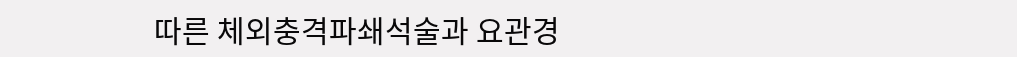따른 체외충격파쇄석술과 요관경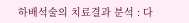하배석술의 치료결과 분석 : 다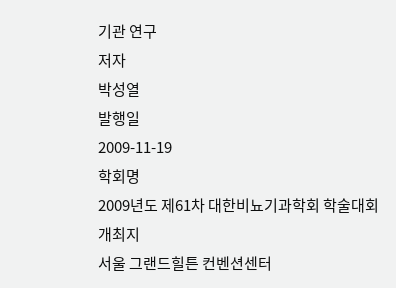기관 연구
저자
박성열
발행일
2009-11-19
학회명
2009년도 제61차 대한비뇨기과학회 학술대회
개최지
서울 그랜드힐튼 컨벤션센터